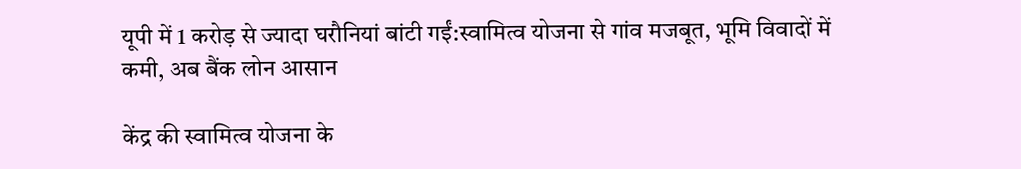यूपी में 1 करोड़ से ज्यादा घरौनियां बांटी गईं:स्वामित्व योजना से गांव मजबूत, भूमि विवादों में कमी, अब बैंक लोन आसान

केंद्र की स्वामित्व योजना के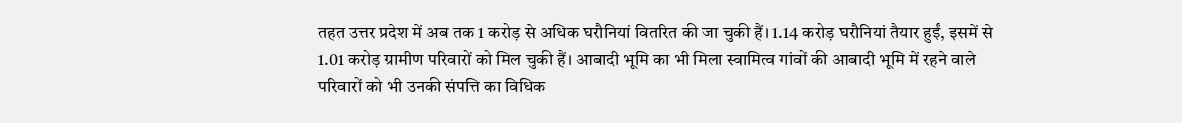तहत उत्तर प्रदेश में अब तक 1 करोड़ से अधिक घरौनियां वितरित की जा चुकी हैं। 1.14 करोड़ घरौनियां तैयार हुईं, इसमें से 1.01 करोड़ ग्रामीण परिवारों को मिल चुकी हैं। आबादी भूमि का भी मिला स्वामित्व गांवों की आबादी भूमि में रहने वाले परिवारों को भी उनकी संपत्ति का विधिक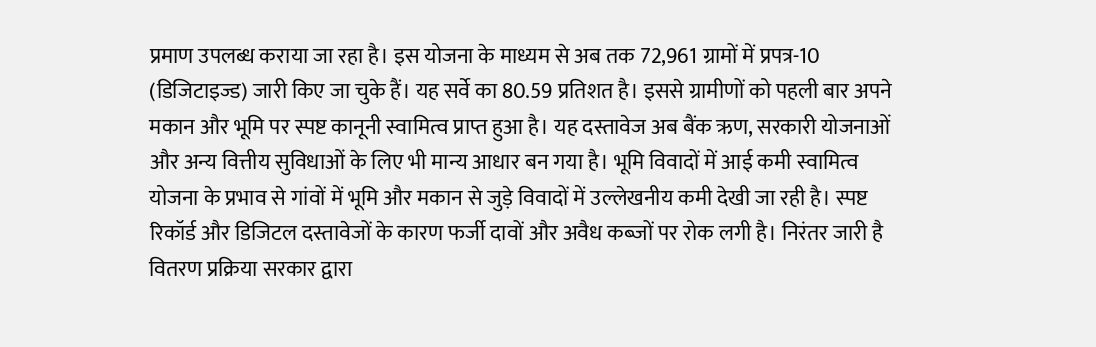प्रमाण उपलब्ध कराया जा रहा है। इस योजना के माध्यम से अब तक 72,961 ग्रामों में प्रपत्र-10 (डिजिटाइज्ड) जारी किए जा चुके हैं। यह सर्वे का 80.59 प्रतिशत है। इससे ग्रामीणों को पहली बार अपने मकान और भूमि पर स्पष्ट कानूनी स्वामित्व प्राप्त हुआ है। यह दस्तावेज अब बैंक ऋण, सरकारी योजनाओं और अन्य वित्तीय सुविधाओं के लिए भी मान्य आधार बन गया है। भूमि विवादों में आई कमी स्वामित्व योजना के प्रभाव से गांवों में भूमि और मकान से जुड़े विवादों में उल्लेखनीय कमी देखी जा रही है। स्पष्ट रिकॉर्ड और डिजिटल दस्तावेजों के कारण फर्जी दावों और अवैध कब्जों पर रोक लगी है। निरंतर जारी है वितरण प्रक्रिया सरकार द्वारा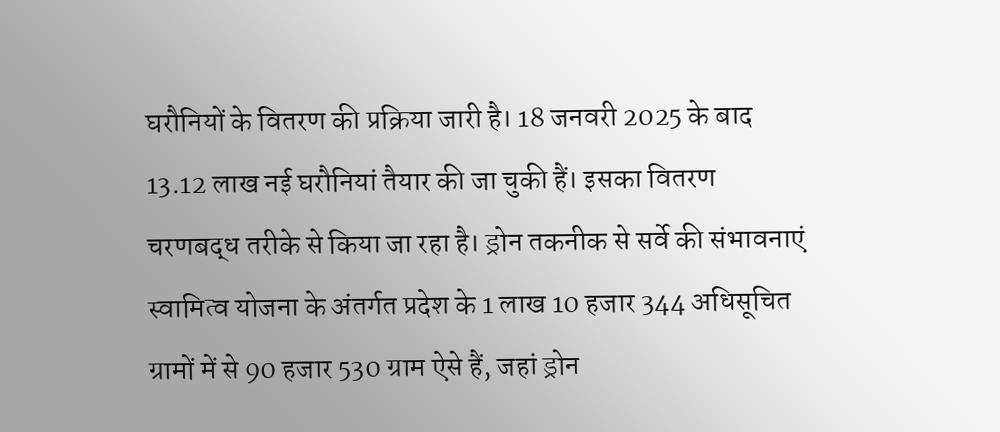घरौनियों के वितरण की प्रक्रिया जारी है। 18 जनवरी 2025 के बाद 13.12 लाख नई घरौनियां तैयार की जा चुकी हैं। इसका वितरण चरणबद्ध तरीके से किया जा रहा है। ड्रोन तकनीक से सर्वे की संभावनाएं स्वामित्व योजना के अंतर्गत प्रदेश के 1 लाख 10 हजार 344 अधिसूचित ग्रामों में से 90 हजार 530 ग्राम ऐसे हैं, जहां ड्रोन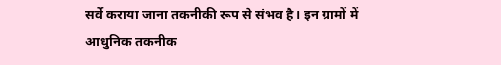सर्वे कराया जाना तकनीकी रूप से संभव है। इन ग्रामों में आधुनिक तकनीक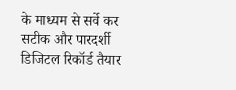के माध्यम से सर्वे कर सटीक और पारदर्शी डिजिटल रिकॉर्ड तैयार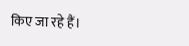किए जा रहे हैं।